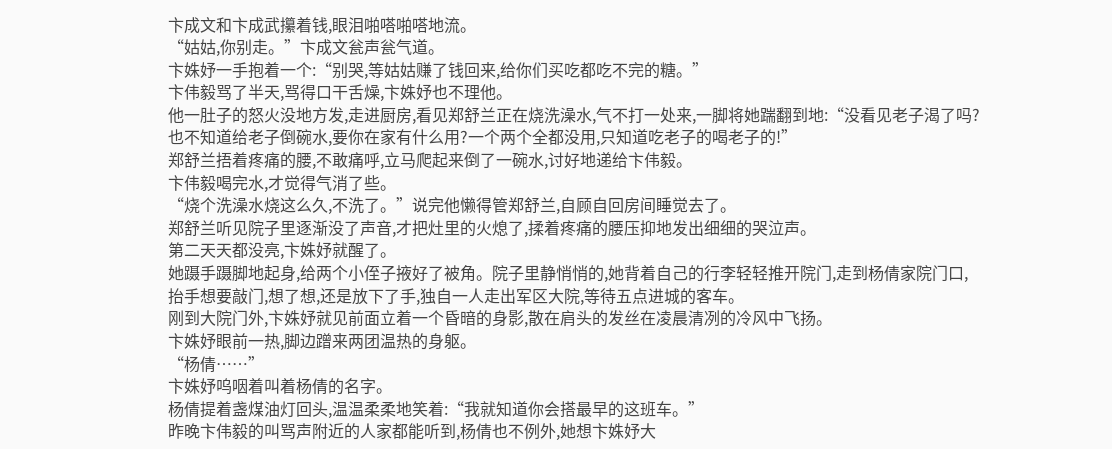卞成文和卞成武攥着钱,眼泪啪嗒啪嗒地流。
“姑姑,你别走。”卞成文瓮声瓮气道。
卞姝妤一手抱着一个:“别哭,等姑姑赚了钱回来,给你们买吃都吃不完的糖。”
卞伟毅骂了半天,骂得口干舌燥,卞姝妤也不理他。
他一肚子的怒火没地方发,走进厨房,看见郑舒兰正在烧洗澡水,气不打一处来,一脚将她踹翻到地:“没看见老子渴了吗?也不知道给老子倒碗水,要你在家有什么用?一个两个全都没用,只知道吃老子的喝老子的!”
郑舒兰捂着疼痛的腰,不敢痛呼,立马爬起来倒了一碗水,讨好地递给卞伟毅。
卞伟毅喝完水,才觉得气消了些。
“烧个洗澡水烧这么久,不洗了。”说完他懒得管郑舒兰,自顾自回房间睡觉去了。
郑舒兰听见院子里逐渐没了声音,才把灶里的火熄了,揉着疼痛的腰压抑地发出细细的哭泣声。
第二天天都没亮,卞姝妤就醒了。
她蹑手蹑脚地起身,给两个小侄子掖好了被角。院子里静悄悄的,她背着自己的行李轻轻推开院门,走到杨倩家院门口,抬手想要敲门,想了想,还是放下了手,独自一人走出军区大院,等待五点进城的客车。
刚到大院门外,卞姝妤就见前面立着一个昏暗的身影,散在肩头的发丝在凌晨清冽的冷风中飞扬。
卞姝妤眼前一热,脚边蹭来两团温热的身躯。
“杨倩……”
卞姝妤呜咽着叫着杨倩的名字。
杨倩提着盏煤油灯回头,温温柔柔地笑着:“我就知道你会搭最早的这班车。”
昨晚卞伟毅的叫骂声附近的人家都能听到,杨倩也不例外,她想卞姝妤大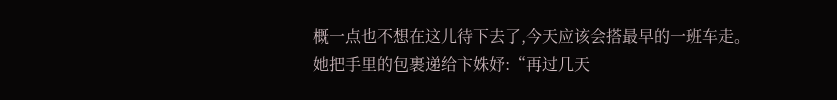概一点也不想在这儿待下去了,今天应该会搭最早的一班车走。
她把手里的包裹递给卞姝妤:“再过几天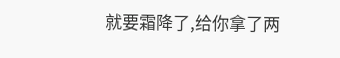就要霜降了,给你拿了两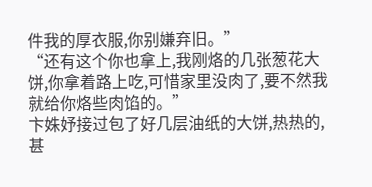件我的厚衣服,你别嫌弃旧。”
“还有这个你也拿上,我刚烙的几张葱花大饼,你拿着路上吃,可惜家里没肉了,要不然我就给你烙些肉馅的。”
卞姝妤接过包了好几层油纸的大饼,热热的,甚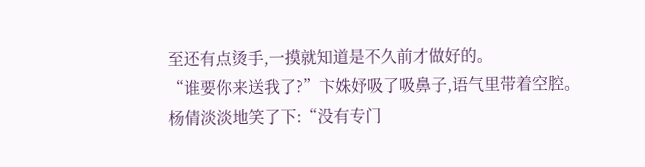至还有点烫手,一摸就知道是不久前才做好的。
“谁要你来送我了?”卞姝妤吸了吸鼻子,语气里带着空腔。
杨倩淡淡地笑了下:“没有专门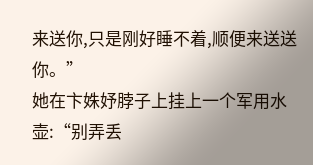来送你,只是刚好睡不着,顺便来送送你。”
她在卞姝妤脖子上挂上一个军用水壶:“别弄丢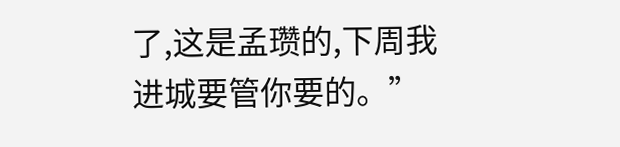了,这是孟瓒的,下周我进城要管你要的。”